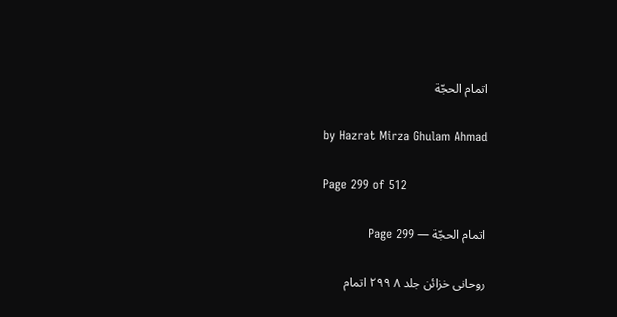اتمام الحجّة

by Hazrat Mirza Ghulam Ahmad

Page 299 of 512

اتمام الحجّة — Page 299

روحانی خزائن جلد ۸ ۲۹۹ اتمام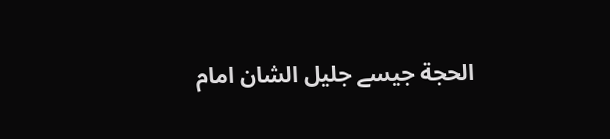الحجة جیسے جلیل الشان امام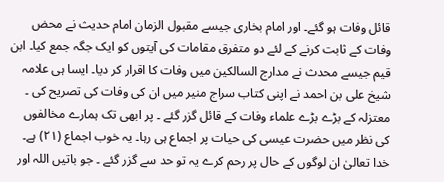قائل وفات ہو گئے۔ اور امام بخاری جیسے مقبول الزمان امام حدیث نے محض وفات کے ثابت کرنے کے لئے دو متفرق مقامات کی آیتوں کو ایک جگہ جمع کیا۔ ابن قیم جیسے محدث نے مدارج السالکین میں وفات کا اقرار کر دیا۔ ایسا ہی علامہ شیخ علی بن احمد نے اپنی کتاب سراج منیر میں ان کی وفات کی تصریح کی ۔ معتزلہ کے بڑے بڑے علماء وفات کے قائل گزر گئے ۔ پر ابھی تک ہمارے مخالفوں کی نظر میں حضرت عیسی کی حیات پر اجماع ہی رہا۔ یہ خوب اجماع (۲۱) ہے۔ خدا تعالیٰ ان لوگوں کے حال پر رحم کرے یہ تو حد سے گزر گئے ۔ جو باتیں اللہ اور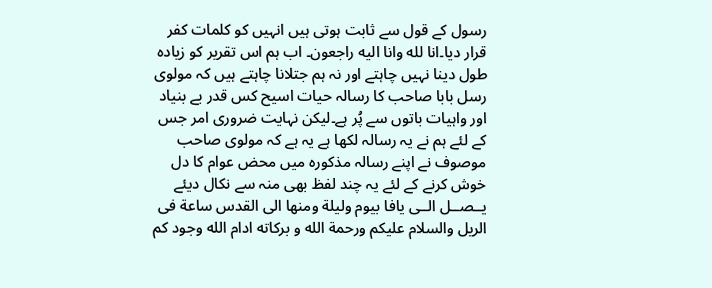رسول کے قول سے ثابت ہوتی ہیں انہیں کو کلمات کفر قرار دیا۔انا لله وانا اليه راجعون۔ اب ہم اس تقریر کو زیادہ طول دینا نہیں چاہتے اور نہ ہم جتلانا چاہتے ہیں کہ مولوی رسل بابا صاحب کا رسالہ حیات اسیح کس قدر بے بنیاد اور واہیات باتوں سے پُر ہے۔لیکن نہایت ضروری امر جس کے لئے ہم نے یہ رسالہ لکھا ہے یہ ہے کہ مولوی صاحب موصوف نے اپنے رسالہ مذکورہ میں محض عوام کا دل خوش کرنے کے لئے یہ چند لفظ بھی منہ سے نکال دیئے يــصــل الــى يافا بيوم وليلة ومنها الى القدس ساعة فى الريل والسلام عليكم ورحمة الله و بركاته ادام الله وجود كم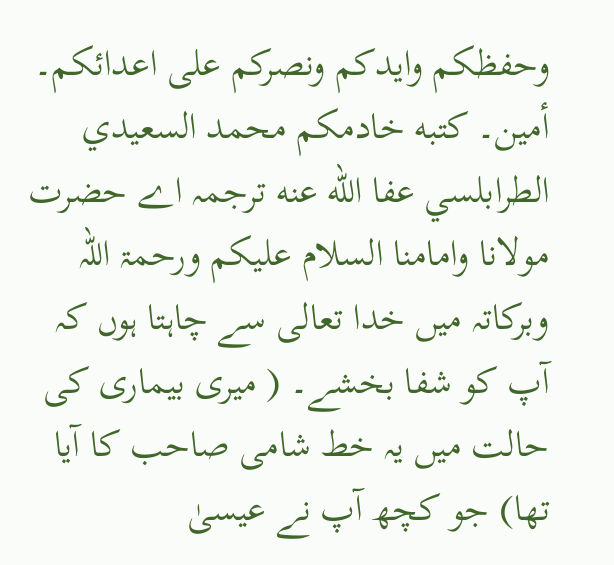وحفظكم وايدكم ونصركم على اعدائكم۔ أمين۔ كتبه خادمكم محمد السعيدي الطرابلسي عفا الله عنه ترجمہ اے حضرت مولانا وامامنا السلام علیکم ورحمۃ اللہ وبرکاتہ میں خدا تعالی سے چاہتا ہوں کہ آپ کو شفا بخشے۔ ( میری بیماری کی حالت میں یہ خط شامی صاحب کا آیا تھا) جو کچھ آپ نے عیسیٰ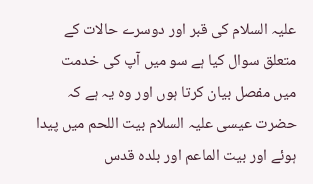علیہ السلام کی قبر اور دوسرے حالات کے متعلق سوال کیا ہے سو میں آپ کی خدمت میں مفصل بیان کرتا ہوں اور وہ یہ ہے کہ حضرت عیسی علیہ السلام بیت اللحم میں پیدا ہوئے اور بیت الماعم اور بلدہ قدس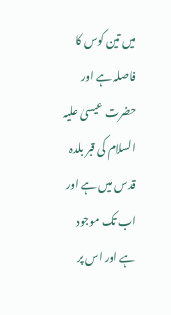میں تین کوس کا فاصلہ ہے اور حضرت عیسیٰ علیہ السلام کی قبر بلدہ قدس میں ہے اور اب تک موجود ہے اور اس پر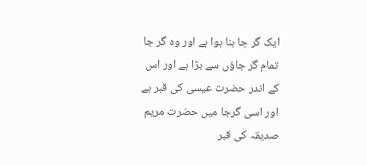ایک گر جا بنا ہوا ہے اور وہ گر جا تمام گر جاؤں سے بڑا ہے اور اس کے اندر حضرت عیسی کی قبر ہے اور اسی گرجا میں حضرت مریم صدیقہ کی قبر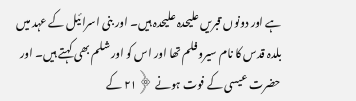ہے اور دونوں قبریں علیحدہ علیحدہ ہیں۔ اور بنی اسرائیل کے عہد میں بلدہ قدس کا نام سیرو فلم تھا اور اس کو اور شلم بھی کہتے ہیں۔ اور حضرت عیسی کے فوت ہونے ﴿۲۱ کے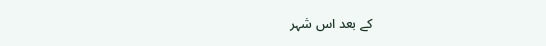کے بعد اس شہر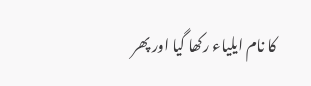کا نام ایلیاء رکھا گیا اور پھر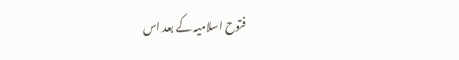فتوح اسلامیہ کے بعد اس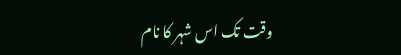وقت تک اس شہر کا نام